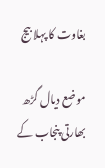بغاوت کا پہلا بیج

موضع دیال گڑھ بھارتی پنجاب کے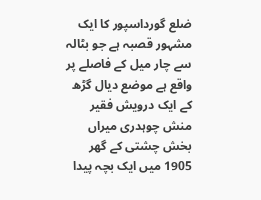ضلع گورداسپور کا ایک مشہور قصبہ ہے جو بٹالہ سے چار میل کے فاصلے پر واقع ہے موضع دیال گڑھ کے ایک درویش فقیر منش چوہدری میراں بخش چشتی کے گھر 1905 میں ایک بچہ پیدا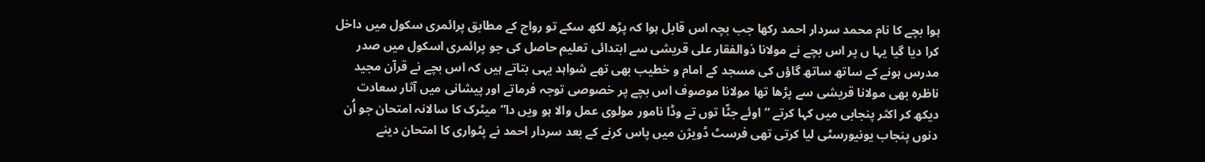ہوا بچے کا نام محمد سردار احمد رکھا جب بچہ اس قابل ہوا کہ پڑھ لکھ سکے تو رواج کے مطابق پرائمری سکول میں داخل کرا دیا گیا یہا ں پر اس بچے نے مولانا ذوالفقار علی قریشی سے ابتدائی تعلیم حاصل کی جو پرائمری اسکول میں صدر مدرس ہونے کے ساتھ ساتھ گاؤں کی مسجد کے امام و خطیب بھی تھے شواہد یہی بتاتے ہیں کہ اس بچے نے قرآن مجید ناظرہ بھی مولانا قریشی سے پڑھا تھا مولانا موصوف اس بچے پر خصوصی توجہ فرماتے اور پیشانی میں آثار سعادت دیکھ کر اکثر پنجابی میں کہا کرتے ”اوئے جٹّا توں تے وڈا نامور مولوی عمل والا ہو ویں دا”میٹرک کا سالانہ امتحان جو اُن دنوں پنجاب یونیورسٹی لیا کرتی تھی فرسٹ ڈویژن میں پاس کرنے کے بعد سردار احمد نے پٹواری کا امتحان دینے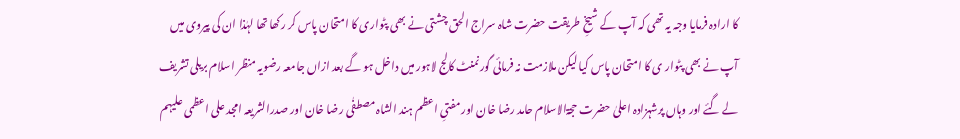کا ارادہ فرمایا وجہ یہ تھی کہ آپ کے شیخِ طریقت حضرت شاہ سراج الحق چشتی نے بھی پٹواری کا امتحان پاس کر رکھا تھا لہٰذا ان کی پیروی میں آپ نے بھی پٹوار ی کا امتحان پاس کیا لیکن ملازمت نہ فرمائی گورنمنٹ کالج لاہور میں داخل ہو گے بعد ازاں جامعہ رضویہ منظر اسلام بریلی تشریف لے گئے اور وہاں پرشہزادہ اعلیٰ حضرت حجۃالاسلام حامد رضا خان اور مفتیِ اعظم ہند الشاہ مصطفٰی رضا خان اور صدرالشریعہ امجد علی اعظمی علیہم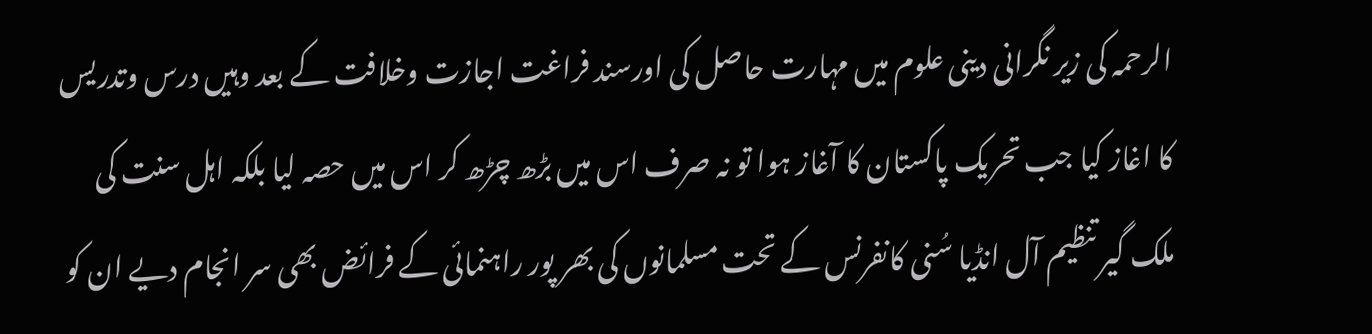الرحمہ کی زیر نگرانی دینی علوم میں مہارت حاصل کی اورسند فراغت اجازت وخلافت کے بعد وہیں درس وتدریس کا اغاز کیا جب تحریک پاکستان کا آغاز ہوا تو نہ صرف اس میں بڑھ چڑھ کر اس میں حصہ لیا بلکہ اہل سنت کی ملک گیر تنظیم آل انڈیا سُنی کانفرنس کے تحت مسلمانوں کی بھر پور راہنمائی کے فرائض بھی سر انجام دیے ان کو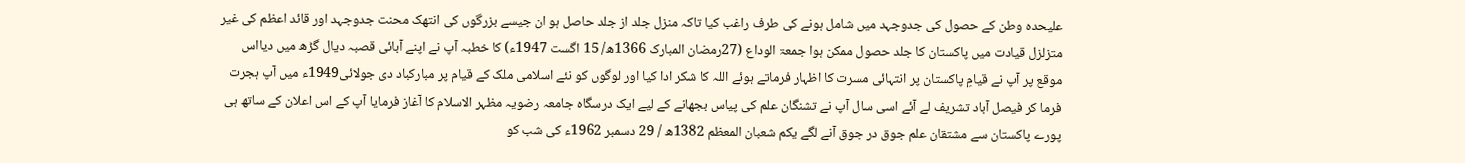علیحدہ وطن کے حصول کی جدوجہد میں شامل ہونے کی طرف راغب کیا تاکہ منزل جلد از جلد حاصل ہو ان جیسے بزرگوں کی انتھک محنت جدوجہد اور قائد اعظم کی غیر متزلزل قیادت میں پاکستان کا جلد حصول ممکن ہوا جمعۃ الوداع (27رمضان المبارک 1366ھ/ 15 اگست 1947ء) کا خطبہ آپ نے اپنے آبائی قصبہ دیال گڑھ میں دیااس موقع پر آپ نے قیامِ پاکستان پر انتہائی مسرت کا اظہار فرماتے ہوئے اللہ کا شکر ادا کیا اور لوگوں کو نئے اسلامی ملک کے قیام پر مبارکباد دی جولائی1949ء میں آپ ہجرت فرما کر فیصل آباد تشریف لے آئے اسی سال آپ نے تشنگان علم کی پیاس بجھانے کے لیے ایک درسگاہ جامعہ رضویہ مظہر الاسلام کا آغاز فرمایا آپ کے اس اعلان کے ساتھ ہی پورے پاکستان سے مشتقان علم جوق در جوق آنے لگے یکم شعبان المعظم 1382ھ / 29 دسمبر 1962ء کی شب کو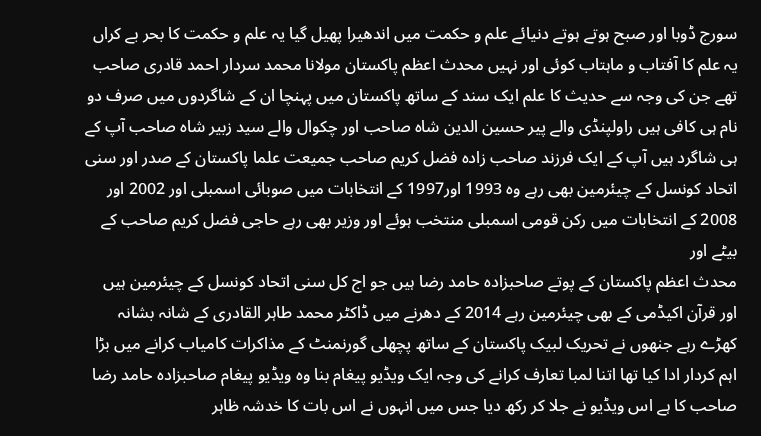سورج ڈوبا اور صبح ہوتے ہوتے دنیائے علم و حکمت میں اندھیرا پھیل گیا یہ علم و حکمت کا بحر بے کراں یہ علم کا آفتاب و ماہتاب کوئی اور نہیں محدث اعظم پاکستان مولانا محمد سردار احمد قادری صاحب تھے جن کی وجہ سے حدیث کا علم ایک سند کے ساتھ پاکستان میں پہنچا ان کے شاگردوں میں صرف دو نام ہی کافی ہیں راولپنڈی والے پیر حسین الدین شاہ صاحب اور چکوال والے سید زبیر شاہ صاحب آپ کے ہی شاگرد ہیں آپ کے ایک فرزند صاحب زادہ فضل کریم صاحب جمیعت علما پاکستان کے صدر اور سنی اتحاد کونسل کے چیئرمین بھی رہے وہ 1993 اور1997 کے انتخابات میں صوبائی اسمبلی اور 2002 اور 2008 کے انتخابات میں رکن قومی اسمبلی منتخب ہوئے اور وزیر بھی رہے حاجی فضل کریم صاحب کے بیٹے اور
محدث اعظم پاکستان کے پوتے صاحبزادہ حامد رضا ہیں جو اج کل سنی اتحاد کونسل کے چیئرمین ہیں اور قرآن اکیڈمی کے بھی چیئرمین رہے 2014 کے دھرنے میں ڈاکٹر محمد طاہر القادری کے شانہ بشانہ کھڑے رہے جنھوں نے تحریک لبیک پاکستان کے ساتھ پچھلی گورنمنٹ کے مذاکرات کامیاب کرانے میں بڑا اہم کردار ادا کیا تھا اتنا لمبا تعارف کرانے کی وجہ ایک ویڈیو پیغام بنا وہ ویڈیو پیغام صاحبزادہ حامد رضا صاحب کا ہے اس ویڈیو نے جلا کر رکھ دیا جس میں انہوں نے اس بات کا خدشہ ظاہر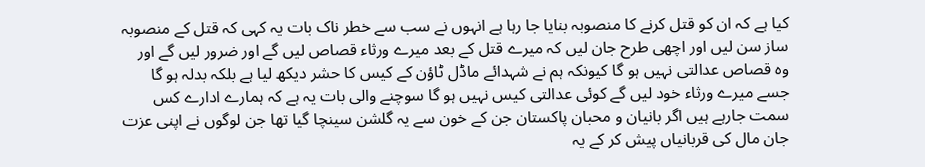کیا ہے کہ ان کو قتل کرنے کا منصوبہ بنایا جا رہا ہے انہوں نے سب سے خطر ناک بات یہ کہی کہ قتل کے منصوبہ ساز سن لیں اور اچھی طرح جان لیں کہ میرے قتل کے بعد میرے ورثاء قصاص لیں گے اور ضرور لیں گے اور وہ قصاص عدالتی نہیں ہو گا کیونکہ ہم نے شہدائے ماڈل ٹاؤن کے کیس کا حشر دیکھ لیا ہے بلکہ بدلہ ہو گا جسے میرے ورثاء خود لیں گے کوئی عدالتی کیس نہیں ہو گا سوچنے والی بات یہ ہے کہ ہمارے ادارے کس سمت جارہے ہیں اگر بانیان و محبان پاکستان جن کے خون سے یہ گلشن سینچا گیا تھا جن لوگوں نے اپنی عزت جان مال کی قربانیاں پیش کر کے یہ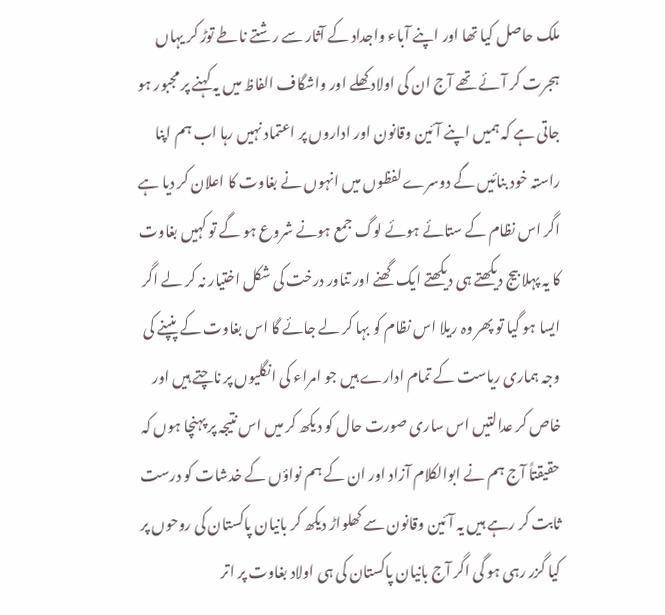ملک حاصل کیا تھا اور اپنے آباء واجداد کے آثار سے رشتے ناطے توڑ کر یہاں ہجرت کر آئے تھے آج ان کی اولاد کھلے اور واشگاف الفاظ میں یہ کہنے پر مجبور ہو جاتی ہے کہ ہمیں اپنے آئین وقانون اور اداروں پر اعتماد نہیں رہا اب ہم اپنا راستہ خود بنائیں گے دوسرے لفظوں میں انہوں نے بغاوت کا اعلان کر دیا ہے اگر اس نظام کے ستائے ہوئے لوگ جمع ہونے شروع ہو گے تو کہیں بغاوت کا یہ پہلا بیج دیکھتے ہی دیکھتے ایک گھنے اور تناور درخت کی شکل اختیار نہ کر لے اگر ایسا ہو گیا تو پھر وہ ریلا اس نظام کو بہا کر لے جائے گا اس بغاوت کے پنپنے کی وجہ ہماری ریاست کے تمام ادارے ہیں جو امراء کی انگلیوں پر ناچتے ہیں اور خاص کر عدالتیں اس ساری صورت حال کو دیکھ کر میں اس نتیجہ پر پہنچا ہوں کہ حقیقتاً آج ہم نے ابوالکلام آزاد اور ان کے ہم نواؤں کے خدشات کو درست ثابت کر رہے ہیں یہ آئین وقانون سے کھلواڑ دیکھ کر بانیان پاکستان کی روحوں پر کیا گزر رہی ہو گی اگر آج بانیان پاکستان کی ہی اولاد بغاوت پر اتر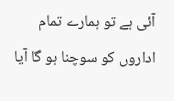آئی ہے تو ہمارے تمام اداروں کو سوچنا ہو گا آیا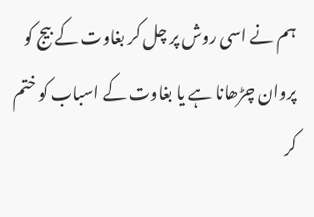ہم نے اسی روش پر چل کر بغاوت کے بیج کو پروان چڑھانا ہے یا بغاوت کے اسباب کو ختم کر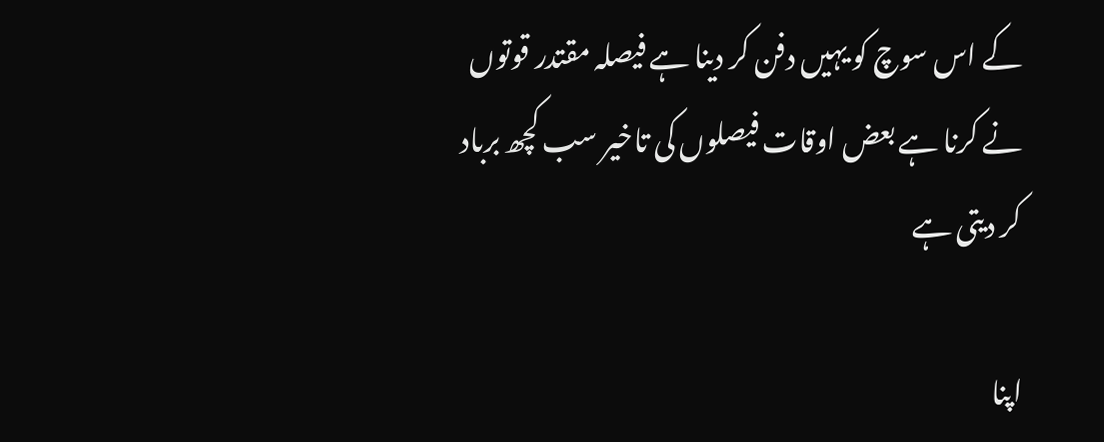کے اس سوچ کو یہیں دفن کر دینا ہے فیصلہ مقتدر قوتوں نے کرنا ہے بعض اوقات فیصلوں کی تاخیر سب کچھ برباد کر دیتی ہے

اپنا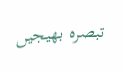تبصرہ بھیجیں